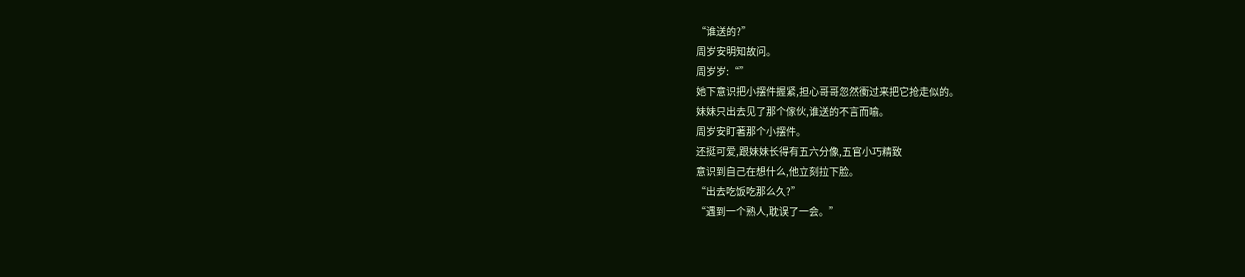“谁送的?”
周岁安明知故问。
周岁岁:“”
她下意识把小摆件握紧,担心哥哥忽然衝过来把它抢走似的。
妹妹只出去见了那个傢伙,谁送的不言而喻。
周岁安盯著那个小摆件。
还挺可爱,跟妹妹长得有五六分像,五官小巧精致
意识到自己在想什么,他立刻拉下脸。
“出去吃饭吃那么久?”
“遇到一个熟人,耽误了一会。”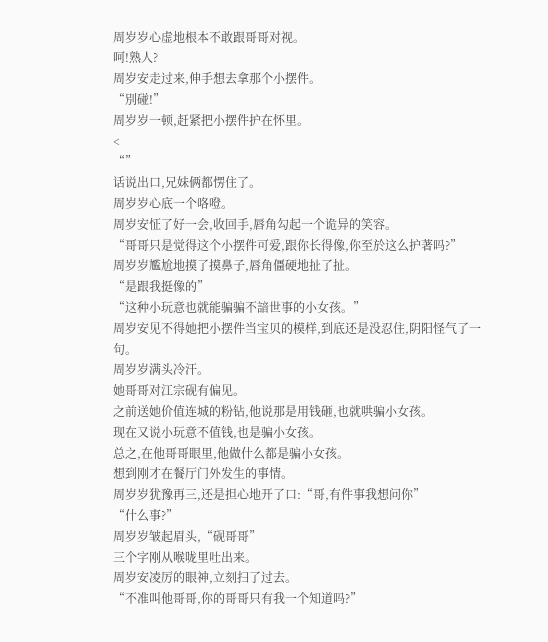周岁岁心虚地根本不敢跟哥哥对视。
呵!熟人?
周岁安走过来,伸手想去拿那个小摆件。
“別碰!”
周岁岁一顿,赶紧把小摆件护在怀里。
<
“”
话说出口,兄妹俩都愣住了。
周岁岁心底一个咯噔。
周岁安怔了好一会,收回手,唇角勾起一个诡异的笑容。
“哥哥只是觉得这个小摆件可爱,跟你长得像,你至於这么护著吗?”
周岁岁尷尬地摸了摸鼻子,唇角僵硬地扯了扯。
“是跟我挺像的”
“这种小玩意也就能骗骗不諳世事的小女孩。”
周岁安见不得她把小摆件当宝贝的模样,到底还是没忍住,阴阳怪气了一句。
周岁岁满头冷汗。
她哥哥对江宗砚有偏见。
之前送她价值连城的粉钻,他说那是用钱砸,也就哄骗小女孩。
现在又说小玩意不值钱,也是骗小女孩。
总之,在他哥哥眼里,他做什么都是骗小女孩。
想到刚才在餐厅门外发生的事情。
周岁岁犹豫再三,还是担心地开了口:“哥,有件事我想问你”
“什么事?”
周岁岁皱起眉头,“砚哥哥”
三个字刚从喉咙里吐出来。
周岁安凌厉的眼神,立刻扫了过去。
“不准叫他哥哥,你的哥哥只有我一个知道吗?”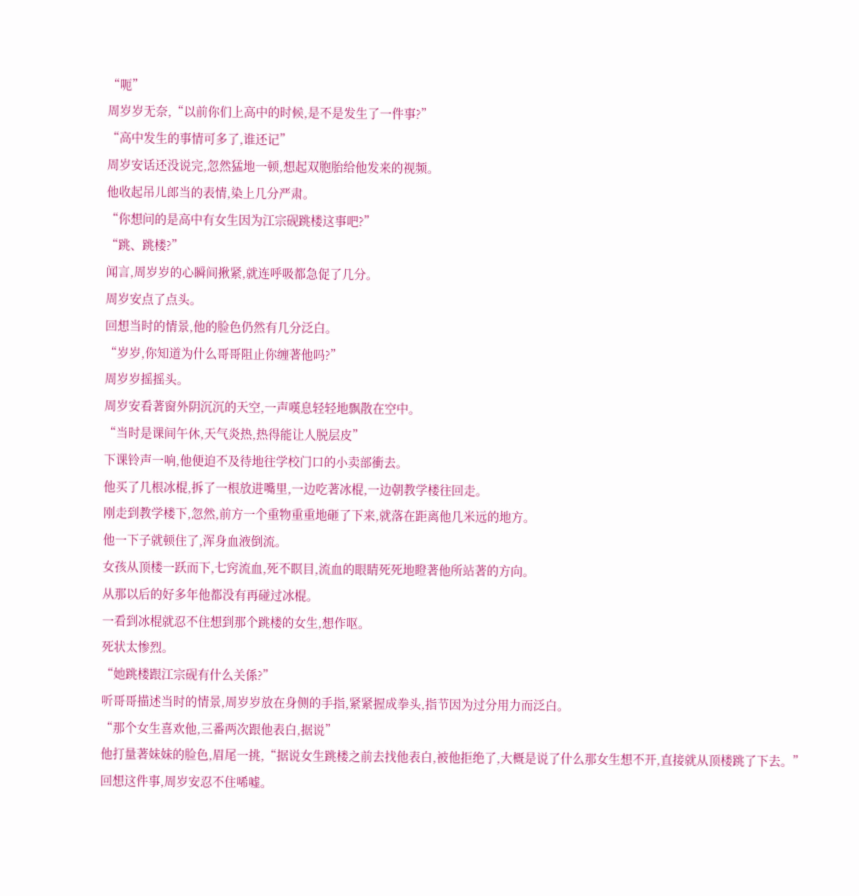“呃”
周岁岁无奈,“以前你们上高中的时候,是不是发生了一件事?”
“高中发生的事情可多了,谁还记”
周岁安话还没说完,忽然猛地一顿,想起双胞胎给他发来的视频。
他收起吊儿郎当的表情,染上几分严肃。
“你想问的是高中有女生因为江宗砚跳楼这事吧?”
“跳、跳楼?”
闻言,周岁岁的心瞬间揪紧,就连呼吸都急促了几分。
周岁安点了点头。
回想当时的情景,他的脸色仍然有几分泛白。
“岁岁,你知道为什么哥哥阻止你缠著他吗?”
周岁岁摇摇头。
周岁安看著窗外阴沉沉的天空,一声嘆息轻轻地飘散在空中。
“当时是课间午休,天气炎热,热得能让人脱层皮”
下课铃声一响,他便迫不及待地往学校门口的小卖部衝去。
他买了几根冰棍,拆了一根放进嘴里,一边吃著冰棍,一边朝教学楼往回走。
刚走到教学楼下,忽然,前方一个重物重重地砸了下来,就落在距离他几米远的地方。
他一下子就顿住了,浑身血液倒流。
女孩从顶楼一跃而下,七窍流血,死不瞑目,流血的眼睛死死地瞪著他所站著的方向。
从那以后的好多年他都没有再碰过冰棍。
一看到冰棍就忍不住想到那个跳楼的女生,想作呕。
死状太惨烈。
“她跳楼跟江宗砚有什么关係?”
听哥哥描述当时的情景,周岁岁放在身侧的手指,紧紧握成拳头,指节因为过分用力而泛白。
“那个女生喜欢他,三番两次跟他表白,据说”
他打量著妹妹的脸色,眉尾一挑,“据说女生跳楼之前去找他表白,被他拒绝了,大概是说了什么那女生想不开,直接就从顶楼跳了下去。”
回想这件事,周岁安忍不住唏嘘。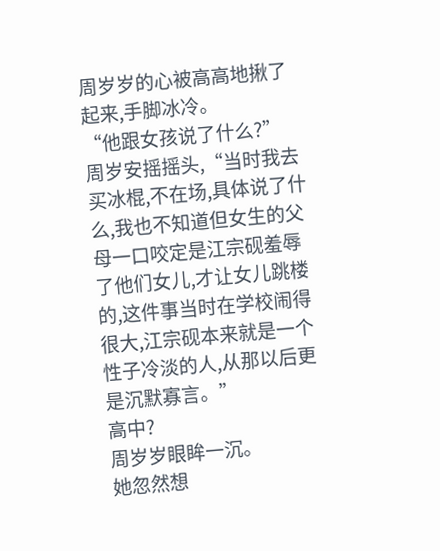周岁岁的心被高高地揪了起来,手脚冰冷。
“他跟女孩说了什么?”
周岁安摇摇头,“当时我去买冰棍,不在场,具体说了什么,我也不知道但女生的父母一口咬定是江宗砚羞辱了他们女儿,才让女儿跳楼的,这件事当时在学校闹得很大,江宗砚本来就是一个性子冷淡的人,从那以后更是沉默寡言。”
高中?
周岁岁眼眸一沉。
她忽然想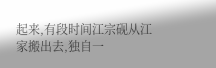起来,有段时间江宗砚从江家搬出去,独自一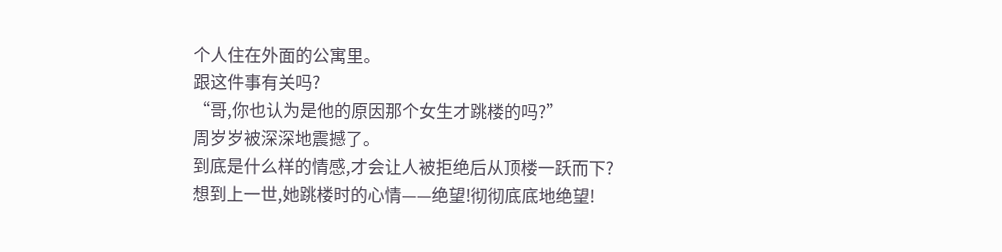个人住在外面的公寓里。
跟这件事有关吗?
“哥,你也认为是他的原因那个女生才跳楼的吗?”
周岁岁被深深地震撼了。
到底是什么样的情感,才会让人被拒绝后从顶楼一跃而下?
想到上一世,她跳楼时的心情——绝望!彻彻底底地绝望!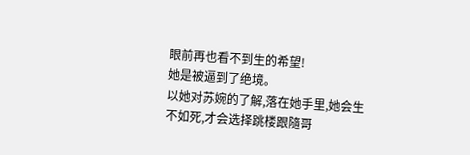眼前再也看不到生的希望!
她是被逼到了绝境。
以她对苏婉的了解,落在她手里,她会生不如死,才会选择跳楼跟隨哥